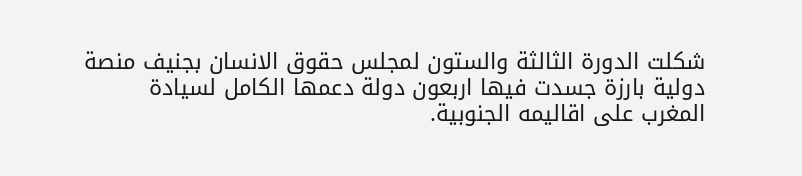شكلت الدورة الثالثة والستون لمجلس حقوق الانسان بجنيف منصة دولية بارزة جسدت فيها اربعون دولة دعمها الكامل لسيادة المغرب على اقاليمه الجنوبية.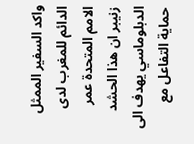واكد السفير الممثل الدائم للمغرب لدى الامم المتحدة عمر زنيبر ان هذا الحشد الدبلوماسي يهدف الى حماية التفاعل مع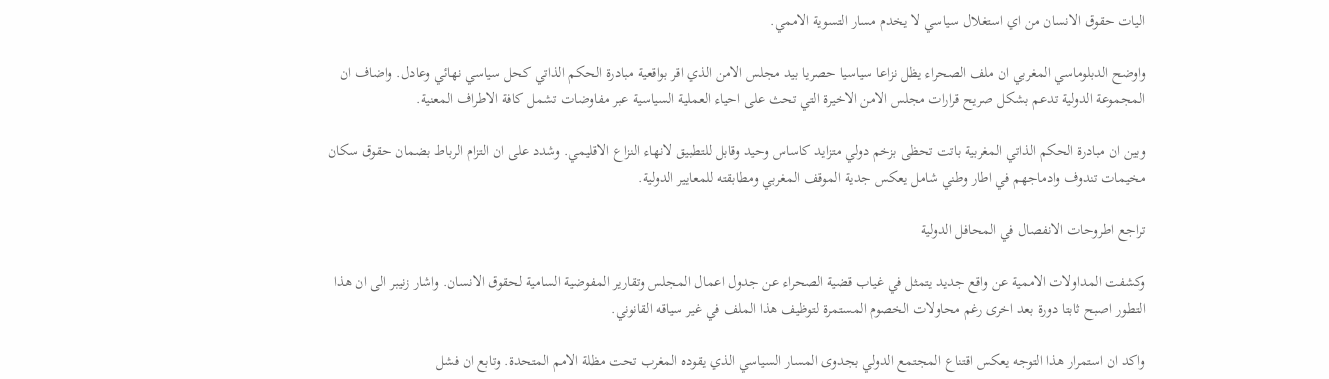اليات حقوق الانسان من اي استغلال سياسي لا يخدم مسار التسوية الاممي.

واوضح الدبلوماسي المغربي ان ملف الصحراء يظل نزاعا سياسيا حصريا بيد مجلس الامن الذي اقر بواقعية مبادرة الحكم الذاتي كحل سياسي نهائي وعادل. واضاف ان المجموعة الدولية تدعم بشكل صريح قرارات مجلس الامن الاخيرة التي تحث على احياء العملية السياسية عبر مفاوضات تشمل كافة الاطراف المعنية.

وبين ان مبادرة الحكم الذاتي المغربية باتت تحظى بزخم دولي متزايد كاساس وحيد وقابل للتطبيق لانهاء النزاع الاقليمي. وشدد على ان التزام الرباط بضمان حقوق سكان مخيمات تندوف وادماجهم في اطار وطني شامل يعكس جدية الموقف المغربي ومطابقته للمعايير الدولية.

تراجع اطروحات الانفصال في المحافل الدولية

وكشفت المداولات الاممية عن واقع جديد يتمثل في غياب قضية الصحراء عن جدول اعمال المجلس وتقارير المفوضية السامية لحقوق الانسان. واشار زنيبر الى ان هذا التطور اصبح ثابتا دورة بعد اخرى رغم محاولات الخصوم المستمرة لتوظيف هذا الملف في غير سياقه القانوني.

واكد ان استمرار هذا التوجه يعكس اقتناع المجتمع الدولي بجدوى المسار السياسي الذي يقوده المغرب تحت مظلة الامم المتحدة. وتابع ان فشل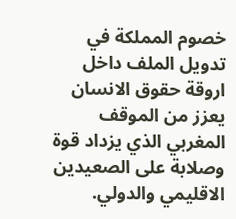خصوم المملكة في تدويل الملف داخل اروقة حقوق الانسان يعزز من الموقف المغربي الذي يزداد قوة وصلابة على الصعيدين الاقليمي والدولي.